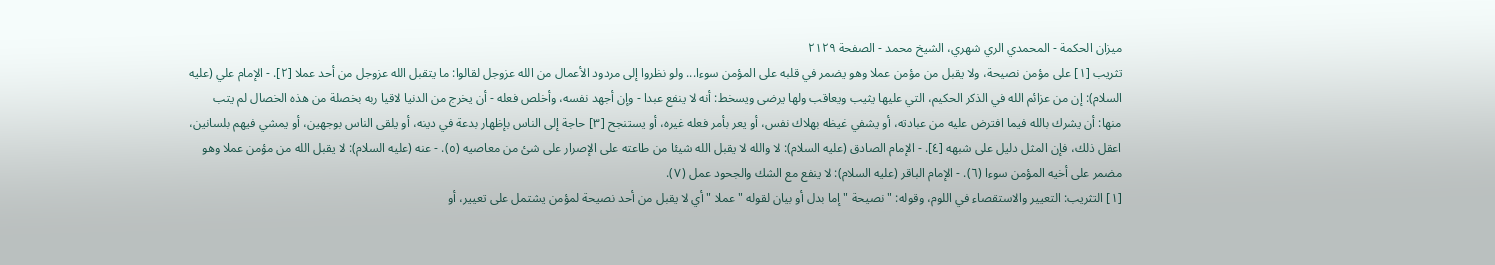ميزان الحكمة - المحمدي الري شهري، الشيخ محمد - الصفحة ٢١٢٩
تثريب [١] على مؤمن نصيحة، ولا يقبل من مؤمن عملا وهو يضمر في قلبه على المؤمن سوءا... ولو نظروا إلى مردود الأعمال من الله عزوجل لقالوا: ما يتقبل الله عزوجل من أحد عملا [٢]. - الإمام علي (عليه السلام): إن من عزائم الله في الذكر الحكيم، التي عليها يثيب ويعاقب ولها يرضى ويسخط: أنه لا ينفع عبدا - وإن أجهد نفسه، وأخلص فعله - أن يخرج من الدنيا لاقيا ربه بخصلة من هذه الخصال لم يتب منها: أن يشرك بالله فيما افترض عليه من عبادته، أو يشفي غيظه بهلاك نفس، أو يعر بأمر فعله غيره، أو يستنجح [٣] حاجة إلى الناس بإظهار بدعة في دينه، أو يلقى الناس بوجهين، أو يمشي فيهم بلسانين، اعقل ذلك، فإن المثل دليل على شبهه [٤]. - الإمام الصادق (عليه السلام): لا والله لا يقبل الله شيئا من طاعته على الإصرار على شئ من معاصيه (٥). - عنه (عليه السلام): لا يقبل الله من مؤمن عملا وهو مضمر على أخيه المؤمن سوءا (٦). - الإمام الباقر (عليه السلام): لا ينفع مع الشك والجحود عمل (٧).
[١] التثريب: التعيير والاستقصاء في اللوم، وقوله: " نصيحة " إما بدل أو بيان لقوله " عملا " أي لا يقبل من أحد نصيحة لمؤمن يشتمل على تعيير، أو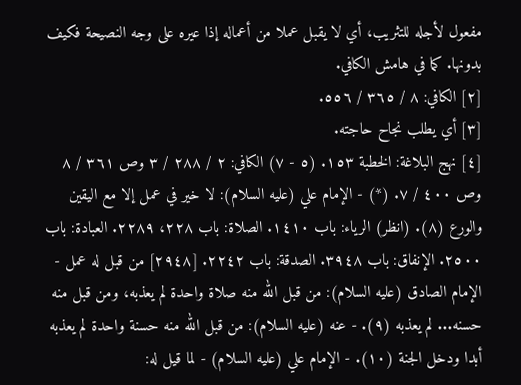مفعول لأجله للتثريب، أي لا يقبل عملا من أعماله إذا عيره على وجه النصيحة فكيف بدونها. كما في هامش الكافي.
[٢] الكافي: ٨ / ٣٦٥ / ٥٥٦.
[٣] أي يطلب نجاح حاجته.
[٤] نهج البلاغة: الخطبة ١٥٣. (٥ - ٧) الكافي: ٢ / ٢٨٨ / ٣ وص ٣٦١ / ٨ وص ٤٠٠ / ٧. (*) - الإمام علي (عليه السلام): لا خير في عمل إلا مع اليقين والورع (٨). (انظر) الرياء: باب ١٤١٠. الصلاة: باب ٢٢٨، ٢٢٨٩. العبادة: باب ٢٥٠٠. الإنفاق: باب ٣٩٤٨. الصدقة: باب ٢٢٤٢. [٢٩٤٨] من قبل له عمل - الإمام الصادق (عليه السلام): من قبل الله منه صلاة واحدة لم يعذبه، ومن قبل منه حسنه... لم يعذبه (٩). - عنه (عليه السلام): من قبل الله منه حسنة واحدة لم يعذبه أبدا ودخل الجنة (١٠). - الإمام علي (عليه السلام) - لما قيل له: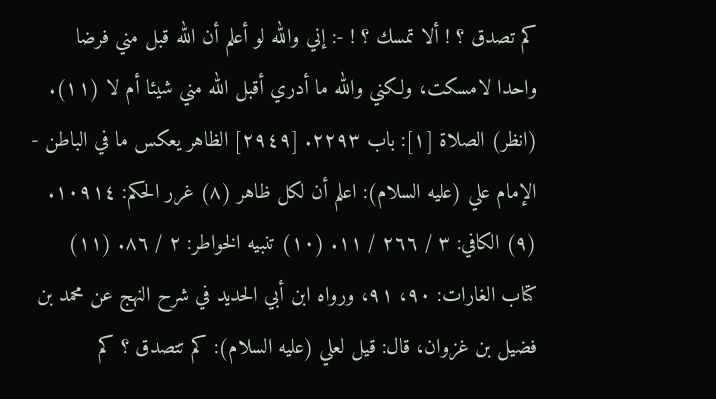كم تصدق ؟ ! ألا تمسك ؟ ! -: إني والله لو أعلم أن الله قبل مني فرضا واحدا لامسكت، ولكني والله ما أدري أقبل الله مني شيئا أم لا (١١). (انظر) الصلاة [١]: باب ٢٢٩٣. [٢٩٤٩] الظاهر يعكس ما في الباطن - الإمام علي (عليه السلام): اعلم أن لكل ظاهر (٨) غرر الحكم: ١٠٩١٤. (٩) الكافي: ٣ / ٢٦٦ / ١١. (١٠) تنبيه الخواطر: ٢ / ٨٦. (١١) كتاب الغارات: ٩٠، ٩١، ورواه ابن أبي الحديد في شرح النهج عن محمد بن فضيل بن غزوان، قال: قيل لعلي (عليه السلام): كم تتصدق ؟ كم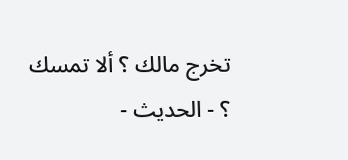تخرج مالك ؟ ألا تمسك ؟ - الحديث -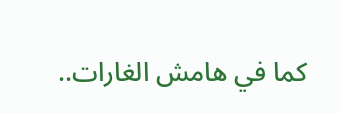كما في هامش الغارات..